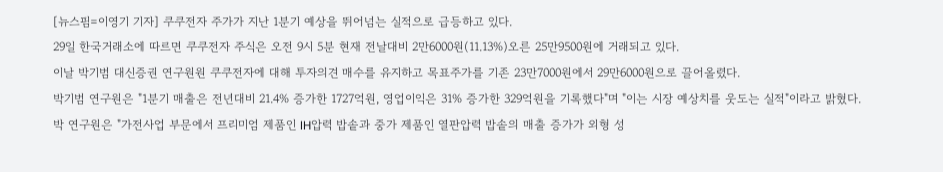[뉴스핌=이영기 기자] 쿠쿠전자 주가가 지난 1분기 예상을 뛰어넘는 실적으로 급등하고 있다.
29일 한국거래소에 따르면 쿠쿠전자 주식은 오전 9시 5분 현재 전날대비 2만6000원(11.13%)오른 25만9500원에 거래되고 있다.
이날 박기범 대신증권 연구원원 쿠쿠전자에 대해 투자의견 매수를 유지하고 목표주가를 기존 23만7000원에서 29만6000원으로 끌어올렸다.
박기범 연구원은 "1분기 매출은 전년대비 21.4% 증가한 1727억원, 영업이익은 31% 증가한 329억원을 기록했다"며 "이는 시장 예상치를 웃도는 실적"이라고 밝혔다.
박 연구원은 "가전사업 부문에서 프리미엄 제품인 IH압력 밥솥과 중가 제품인 열판압력 밥솥의 매출 증가가 외형 성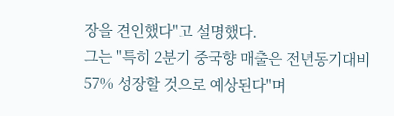장을 견인했다"고 설명했다.
그는 "특히 2분기 중국향 매출은 전년동기대비 57% 성장할 것으로 예상된다"며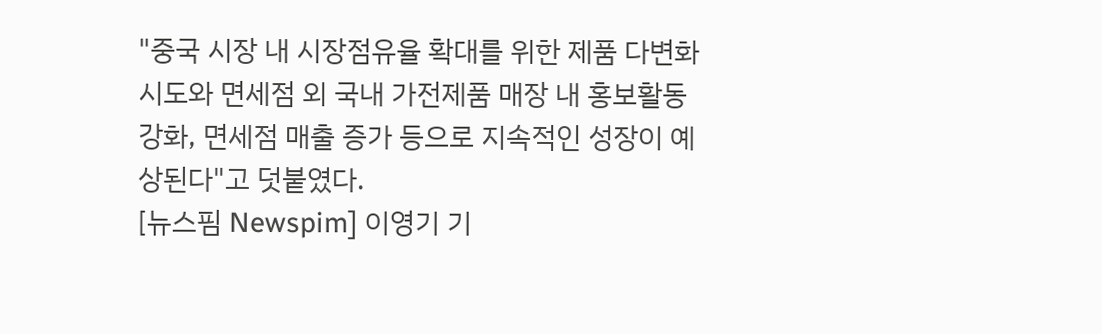"중국 시장 내 시장점유율 확대를 위한 제품 다변화 시도와 면세점 외 국내 가전제품 매장 내 홍보활동 강화, 면세점 매출 증가 등으로 지속적인 성장이 예상된다"고 덧붙였다.
[뉴스핌 Newspim] 이영기 기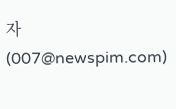자 (007@newspim.com)